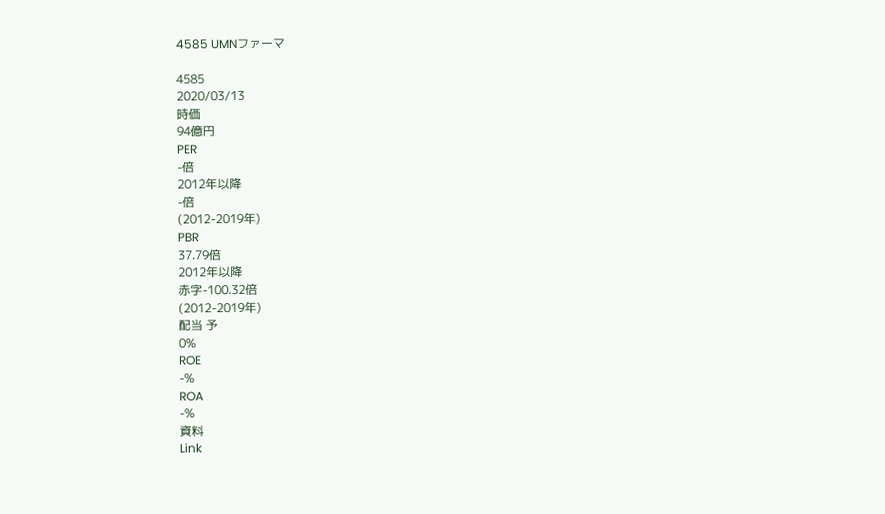4585 UMNファーマ

4585
2020/03/13
時価
94億円
PER
-倍
2012年以降
-倍
(2012-2019年)
PBR
37.79倍
2012年以降
赤字-100.32倍
(2012-2019年)
配当 予
0%
ROE
-%
ROA
-%
資料
Link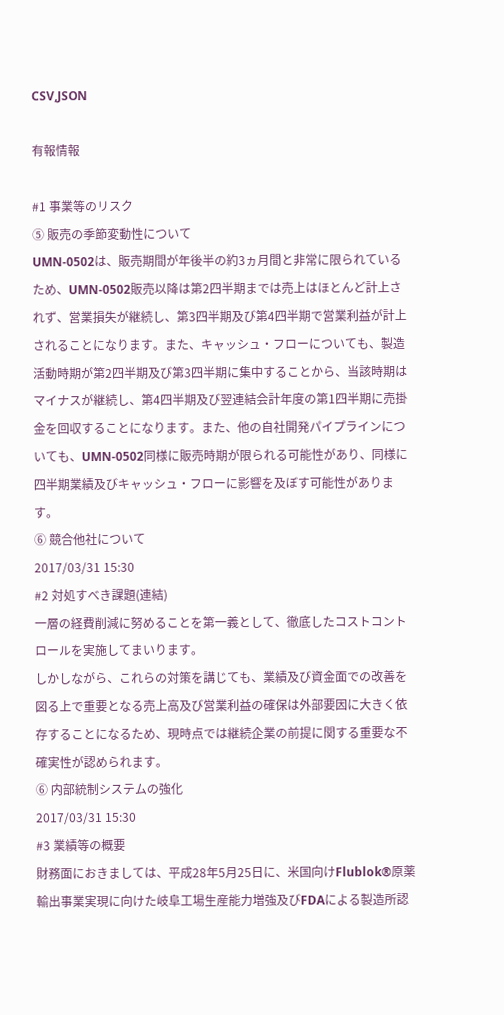CSV,JSON

有報情報

#1 事業等のリスク
⑤ 販売の季節変動性について
UMN-0502は、販売期間が年後半の約3ヵ月間と非常に限られているため、UMN-0502販売以降は第2四半期までは売上はほとんど計上されず、営業損失が継続し、第3四半期及び第4四半期で営業利益が計上されることになります。また、キャッシュ・フローについても、製造活動時期が第2四半期及び第3四半期に集中することから、当該時期はマイナスが継続し、第4四半期及び翌連結会計年度の第1四半期に売掛金を回収することになります。また、他の自社開発パイプラインについても、UMN-0502同様に販売時期が限られる可能性があり、同様に四半期業績及びキャッシュ・フローに影響を及ぼす可能性があります。
⑥ 競合他社について
2017/03/31 15:30
#2 対処すべき課題(連結)
一層の経費削減に努めることを第一義として、徹底したコストコントロールを実施してまいります。
しかしながら、これらの対策を講じても、業績及び資金面での改善を図る上で重要となる売上高及び営業利益の確保は外部要因に大きく依存することになるため、現時点では継続企業の前提に関する重要な不確実性が認められます。
⑥ 内部統制システムの強化
2017/03/31 15:30
#3 業績等の概要
財務面におきましては、平成28年5月25日に、米国向けFlublok®原薬輸出事業実現に向けた岐阜工場生産能力増強及びFDAによる製造所認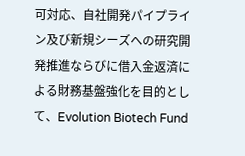可対応、自社開発パイプライン及び新規シーズへの研究開発推進ならびに借入金返済による財務基盤強化を目的として、Evolution Biotech Fund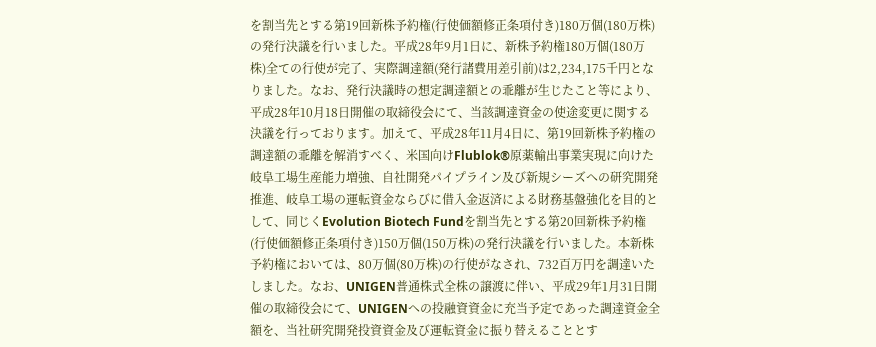を割当先とする第19回新株予約権(行使価額修正条項付き)180万個(180万株)の発行決議を行いました。平成28年9月1日に、新株予約権180万個(180万株)全ての行使が完了、実際調達額(発行諸費用差引前)は2,234,175千円となりました。なお、発行決議時の想定調達額との乖離が生じたこと等により、平成28年10月18日開催の取締役会にて、当該調達資金の使途変更に関する決議を行っております。加えて、平成28年11月4日に、第19回新株予約権の調達額の乖離を解消すべく、米国向けFlublok®原薬輸出事業実現に向けた岐阜工場生産能力増強、自社開発パイプライン及び新規シーズへの研究開発推進、岐阜工場の運転資金ならびに借入金返済による財務基盤強化を目的として、同じくEvolution Biotech Fundを割当先とする第20回新株予約権(行使価額修正条項付き)150万個(150万株)の発行決議を行いました。本新株予約権においては、80万個(80万株)の行使がなされ、732百万円を調達いたしました。なお、UNIGEN普通株式全株の譲渡に伴い、平成29年1月31日開催の取締役会にて、UNIGENへの投融資資金に充当予定であった調達資金全額を、当社研究開発投資資金及び運転資金に振り替えることとす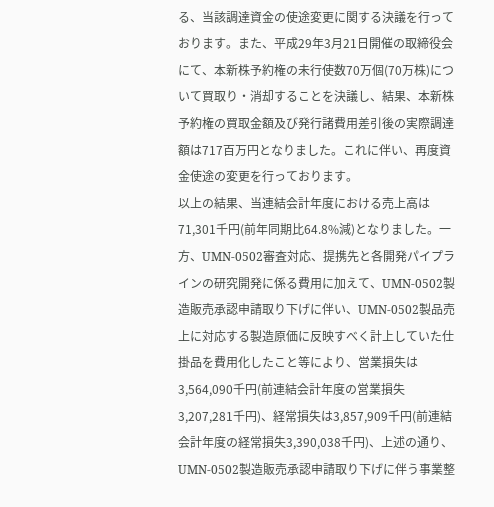る、当該調達資金の使途変更に関する決議を行っております。また、平成29年3月21日開催の取締役会にて、本新株予約権の未行使数70万個(70万株)について買取り・消却することを決議し、結果、本新株予約権の買取金額及び発行諸費用差引後の実際調達額は717百万円となりました。これに伴い、再度資金使途の変更を行っております。
以上の結果、当連結会計年度における売上高は71,301千円(前年同期比64.8%減)となりました。一方、UMN-0502審査対応、提携先と各開発パイプラインの研究開発に係る費用に加えて、UMN-0502製造販売承認申請取り下げに伴い、UMN-0502製品売上に対応する製造原価に反映すべく計上していた仕掛品を費用化したこと等により、営業損失は3,564,090千円(前連結会計年度の営業損失3,207,281千円)、経常損失は3,857,909千円(前連結会計年度の経常損失3,390,038千円)、上述の通り、UMN-0502製造販売承認申請取り下げに伴う事業整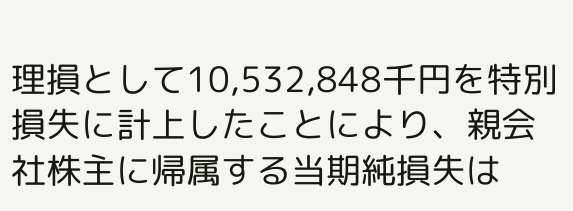理損として10,532,848千円を特別損失に計上したことにより、親会社株主に帰属する当期純損失は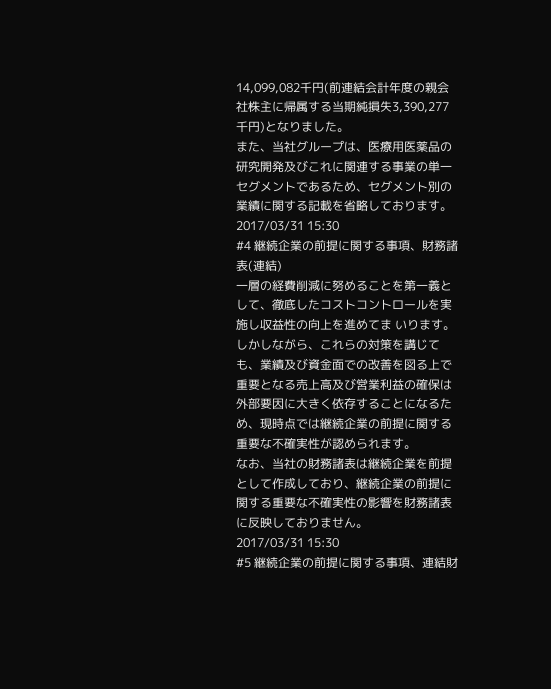14,099,082千円(前連結会計年度の親会社株主に帰属する当期純損失3,390,277千円)となりました。
また、当社グループは、医療用医薬品の研究開発及びこれに関連する事業の単一セグメントであるため、セグメント別の業績に関する記載を省略しております。
2017/03/31 15:30
#4 継続企業の前提に関する事項、財務諸表(連結)
一層の経費削減に努めることを第一義として、徹底したコストコントロールを実施し収益性の向上を進めてま いります。
しかしながら、これらの対策を講じても、業績及び資金面での改善を図る上で重要となる売上高及び営業利益の確保は外部要因に大きく依存することになるため、現時点では継続企業の前提に関する重要な不確実性が認められます。
なお、当社の財務諸表は継続企業を前提として作成しており、継続企業の前提に関する重要な不確実性の影響を財務諸表に反映しておりません。
2017/03/31 15:30
#5 継続企業の前提に関する事項、連結財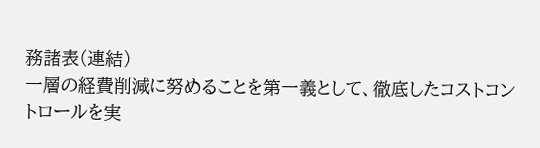務諸表(連結)
一層の経費削減に努めることを第一義として、徹底したコストコントロールを実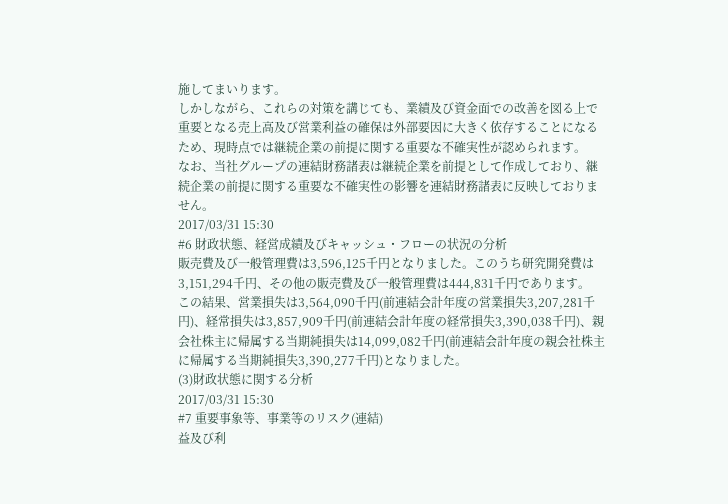施してまいります。
しかしながら、これらの対策を講じても、業績及び資金面での改善を図る上で重要となる売上高及び営業利益の確保は外部要因に大きく依存することになるため、現時点では継続企業の前提に関する重要な不確実性が認められます。
なお、当社グループの連結財務諸表は継続企業を前提として作成しており、継続企業の前提に関する重要な不確実性の影響を連結財務諸表に反映しておりません。
2017/03/31 15:30
#6 財政状態、経営成績及びキャッシュ・フローの状況の分析
販売費及び一般管理費は3,596,125千円となりました。このうち研究開発費は3,151,294千円、その他の販売費及び一般管理費は444,831千円であります。
この結果、営業損失は3,564,090千円(前連結会計年度の営業損失3,207,281千円)、経常損失は3,857,909千円(前連結会計年度の経常損失3,390,038千円)、親会社株主に帰属する当期純損失は14,099,082千円(前連結会計年度の親会社株主に帰属する当期純損失3,390,277千円)となりました。
(3)財政状態に関する分析
2017/03/31 15:30
#7 重要事象等、事業等のリスク(連結)
益及び利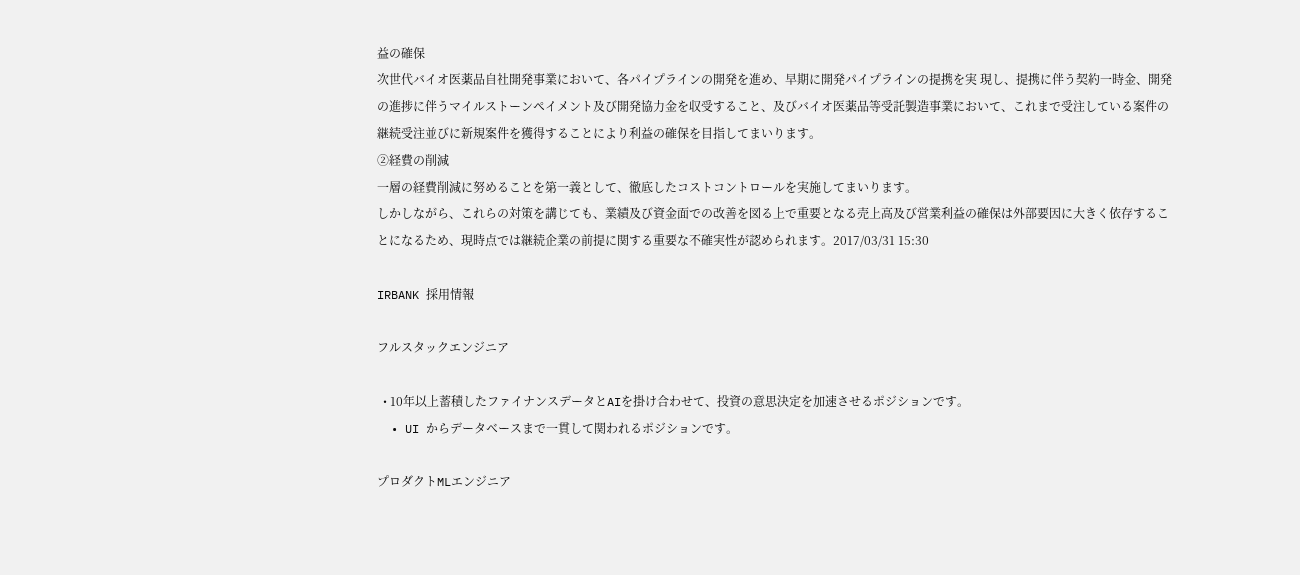益の確保
次世代バイオ医薬品自社開発事業において、各パイプラインの開発を進め、早期に開発パイプラインの提携を実 現し、提携に伴う契約一時金、開発の進捗に伴うマイルストーンペイメント及び開発協力金を収受すること、及びバイオ医薬品等受託製造事業において、これまで受注している案件の継続受注並びに新規案件を獲得することにより利益の確保を目指してまいります。
②経費の削減
一層の経費削減に努めることを第一義として、徹底したコストコントロールを実施してまいります。
しかしながら、これらの対策を講じても、業績及び資金面での改善を図る上で重要となる売上高及び営業利益の確保は外部要因に大きく依存することになるため、現時点では継続企業の前提に関する重要な不確実性が認められます。2017/03/31 15:30

IRBANK 採用情報

フルスタックエンジニア

  • 10年以上蓄積したファイナンスデータとAIを掛け合わせて、投資の意思決定を加速させるポジションです。
  • UI からデータベースまで一貫して関われるポジションです。

プロダクトMLエンジニア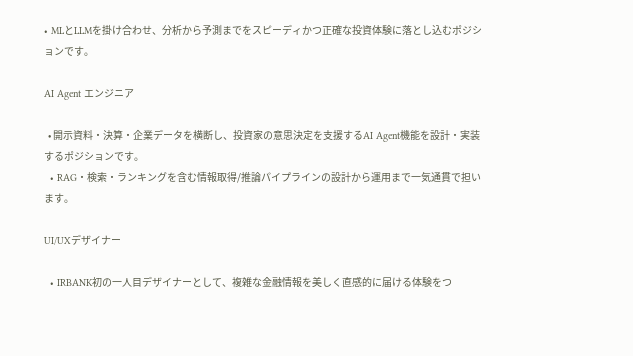• MLとLLMを掛け合わせ、分析から予測までをスピーディかつ正確な投資体験に落とし込むポジションです。

AI Agent エンジニア

  • 開示資料・決算・企業データを横断し、投資家の意思決定を支援するAI Agent機能を設計・実装するポジションです。
  • RAG・検索・ランキングを含む情報取得/推論パイプラインの設計から運用まで一気通貫で担います。

UI/UXデザイナー

  • IRBANK初の一人目デザイナーとして、複雑な金融情報を美しく直感的に届ける体験をつ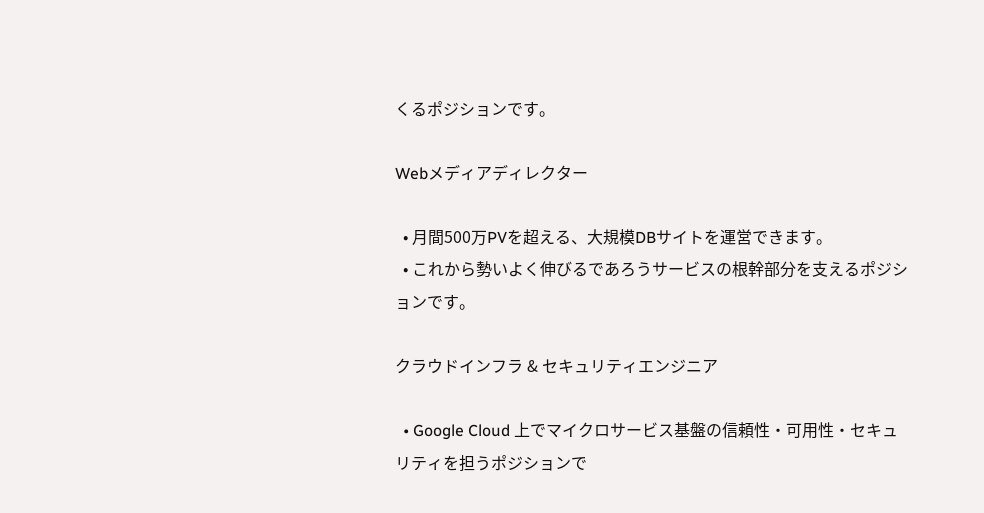くるポジションです。

Webメディアディレクター

  • 月間500万PVを超える、大規模DBサイトを運営できます。
  • これから勢いよく伸びるであろうサービスの根幹部分を支えるポジションです。

クラウドインフラ & セキュリティエンジニア

  • Google Cloud 上でマイクロサービス基盤の信頼性・可用性・セキュリティを担うポジションで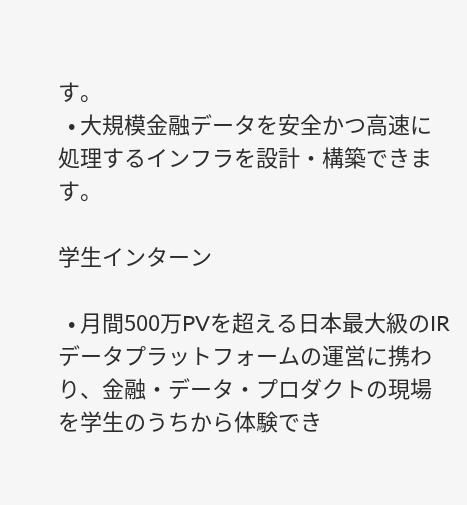す。
  • 大規模金融データを安全かつ高速に処理するインフラを設計・構築できます。

学生インターン

  • 月間500万PVを超える日本最大級のIRデータプラットフォームの運営に携わり、金融・データ・プロダクトの現場を学生のうちから体験でき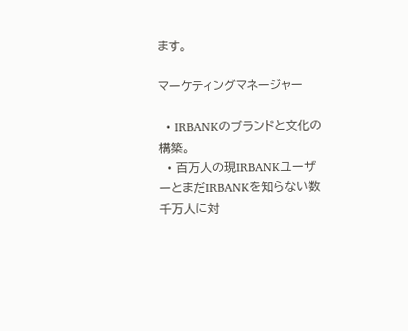ます。

マーケティングマネージャー

  • IRBANKのブランドと文化の構築。
  • 百万人の現IRBANKユーザーとまだIRBANKを知らない数千万人に対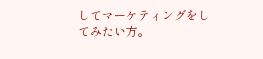してマーケティングをしてみたい方。